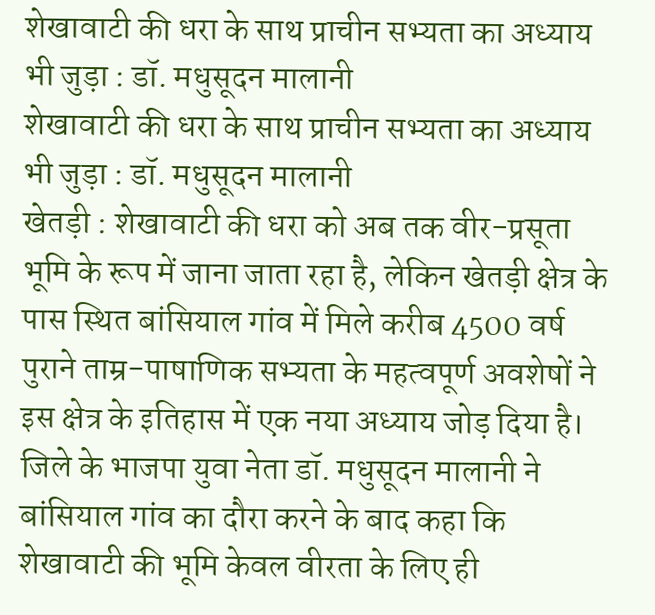शेखावाटी की धरा के साथ प्राचीन सभ्यता का अध्याय भी जुड़ा : डॉ. मधुसूदन मालानी
शेखावाटी की धरा के साथ प्राचीन सभ्यता का अध्याय भी जुड़ा : डॉ. मधुसूदन मालानी
खेतड़ी : शेखावाटी की धरा को अब तक वीर-प्रसूता भूमि के रूप में जाना जाता रहा है, लेकिन खेतड़ी क्षेत्र के पास स्थित बांसियाल गांव में मिले करीब 4500 वर्ष पुराने ताम्र-पाषाणिक सभ्यता के महत्वपूर्ण अवशेषों ने इस क्षेत्र के इतिहास में एक नया अध्याय जोड़ दिया है।
जिले के भाजपा युवा नेता डॉ. मधुसूदन मालानी ने बांसियाल गांव का दौरा करने के बाद कहा कि शेखावाटी की भूमि केवल वीरता के लिए ही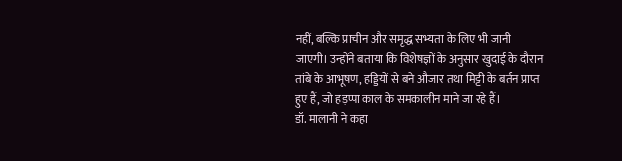नहीं, बल्कि प्राचीन और समृद्ध सभ्यता के लिए भी जानी जाएगी। उन्होंने बताया कि विशेषज्ञों के अनुसार खुदाई के दौरान तांबे के आभूषण, हड्डियों से बने औजार तथा मिट्टी के बर्तन प्राप्त हुए हैं, जो हड़प्पा काल के समकालीन माने जा रहे हैं।
डॉ. मालानी ने कहा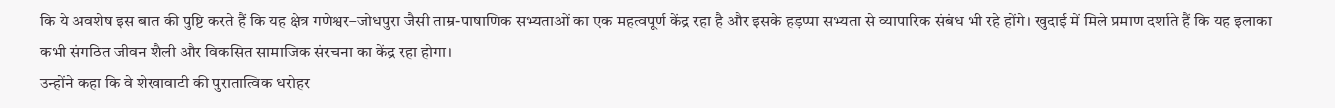कि ये अवशेष इस बात की पुष्टि करते हैं कि यह क्षेत्र गणेश्वर–जोधपुरा जैसी ताम्र-पाषाणिक सभ्यताओं का एक महत्वपूर्ण केंद्र रहा है और इसके हड़प्पा सभ्यता से व्यापारिक संबंध भी रहे होंगे। खुदाई में मिले प्रमाण दर्शाते हैं कि यह इलाका कभी संगठित जीवन शैली और विकसित सामाजिक संरचना का केंद्र रहा होगा।
उन्होंने कहा कि वे शेखावाटी की पुरातात्विक धरोहर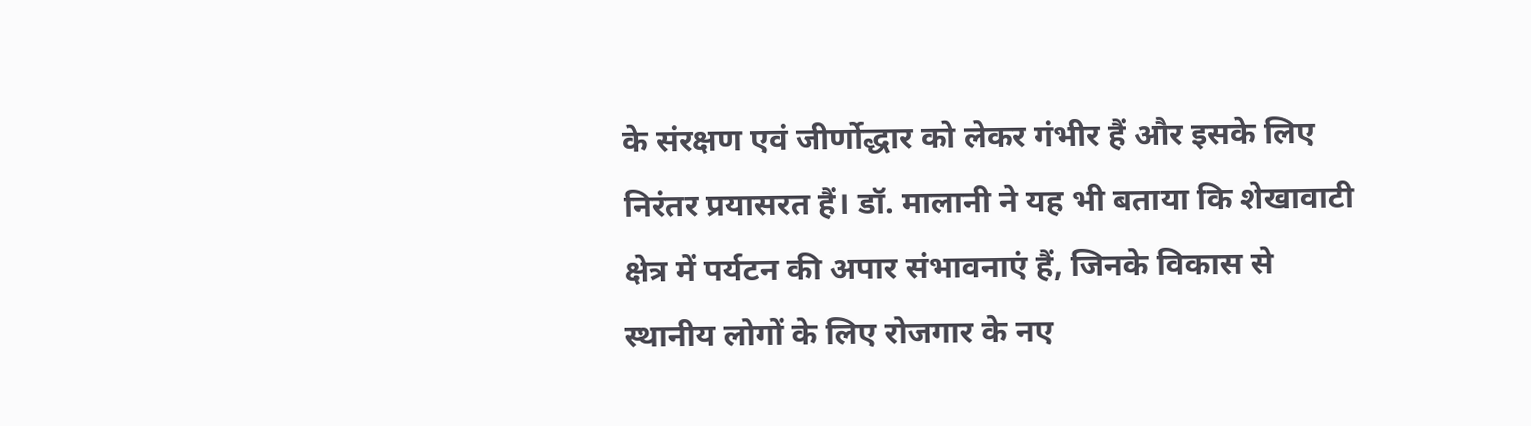के संरक्षण एवं जीर्णोद्धार को लेकर गंभीर हैं और इसके लिए निरंतर प्रयासरत हैं। डॉ. मालानी ने यह भी बताया कि शेखावाटी क्षेत्र में पर्यटन की अपार संभावनाएं हैं, जिनके विकास से स्थानीय लोगों के लिए रोजगार के नए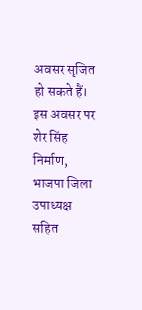अवसर सृजित हो सकते हैं। इस अवसर पर शेर सिंह निर्माण, भाजपा जिला उपाध्यक्ष सहित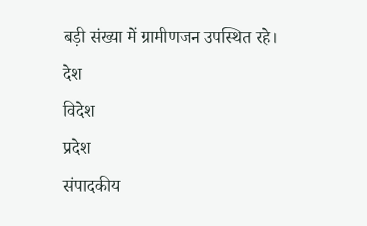बड़ी संख्या में ग्रामीणजन उपस्थित रहे।
देश
विदेश
प्रदेश
संपादकीय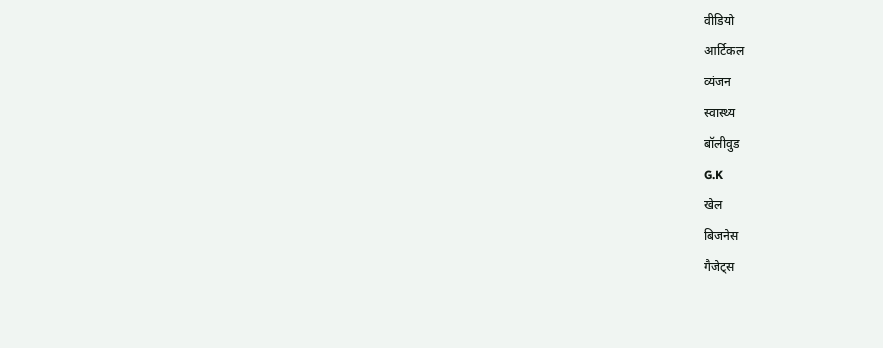वीडियो
आर्टिकल
व्यंजन
स्वास्थ्य
बॉलीवुड
G.K
खेल
बिजनेस
गैजेट्स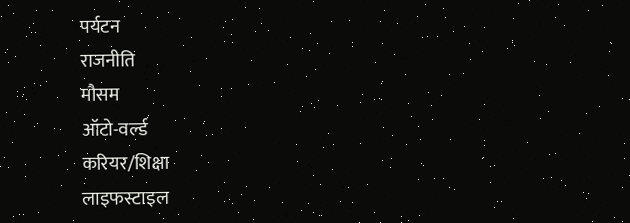पर्यटन
राजनीति
मौसम
ऑटो-वर्ल्ड
करियर/शिक्षा
लाइफस्टाइल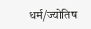धर्म/ज्योतिष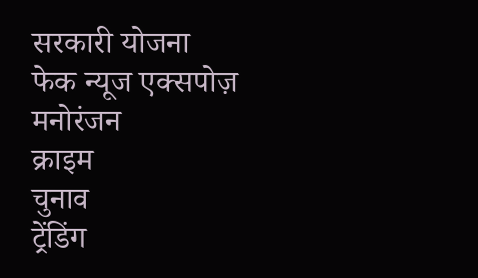सरकारी योजना
फेक न्यूज एक्सपोज़
मनोरंजन
क्राइम
चुनाव
ट्रेंडिंग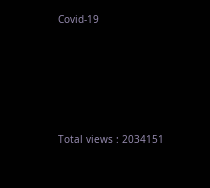Covid-19







Total views : 2034151